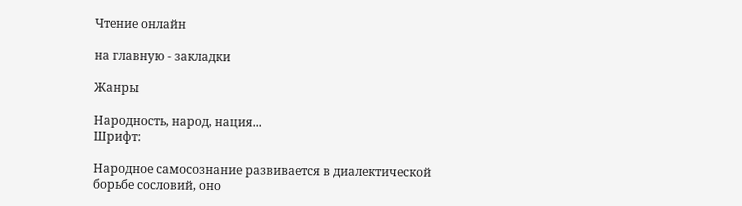Чтение онлайн

на главную - закладки

Жанры

Народность, народ, нация...
Шрифт:

Народное самосознание развивается в диалектической борьбе сословий, оно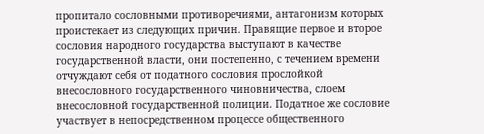пропитало сословными противоречиями, антагонизм которых проистекает из следующих причин. Правящие первое и второе сословия народного государства выступают в качестве государственной власти, они постепенно, с течением времени отчуждают себя от податного сословия прослойкой внесословного государственного чиновничества, слоем внесословной государственной полиции. Податное же сословие участвует в непосредственном процессе общественного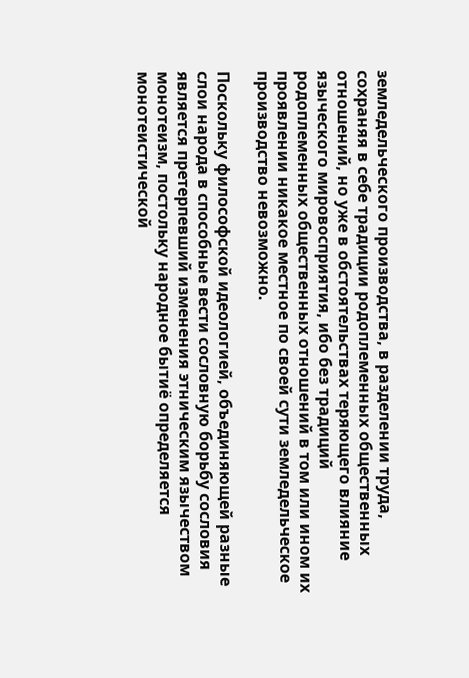земледельческого производства, в разделении труда, сохраняя в себе традиции родоплеменных общественных отношений, но уже в обстоятельствах теряющего влияние языческого мировосприятия, ибо без традиций родоплеменных общественных отношений в том или ином их проявлении никакое местное по своей сути земледельческое производство невозможно.

Поскольку философской идеологией, объединяющей разные слои народа в способные вести сословную борьбу сословия является претерпевший изменения этническим язычеством монотеизм, постольку народное бытиё определяется монотеистической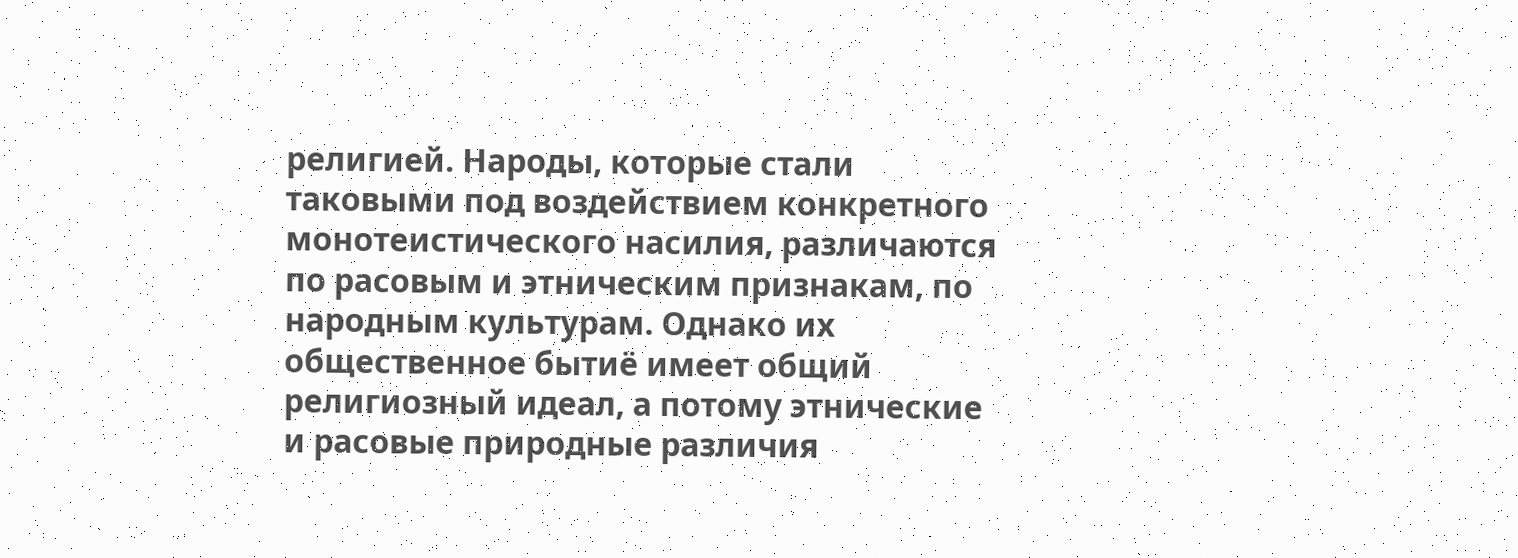религией. Народы, которые стали таковыми под воздействием конкретного монотеистического насилия, различаются по расовым и этническим признакам, по народным культурам. Однако их общественное бытиё имеет общий религиозный идеал, а потому этнические и расовые природные различия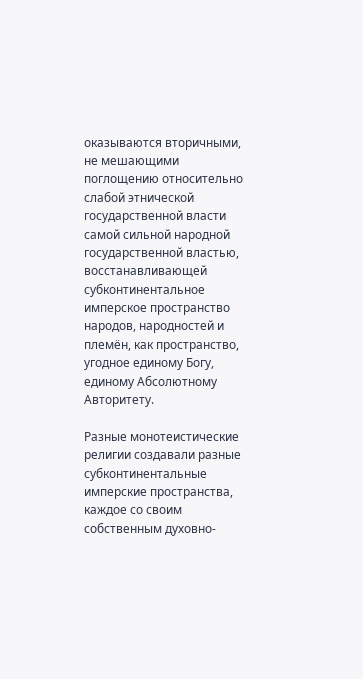оказываются вторичными, не мешающими поглощению относительно слабой этнической государственной власти самой сильной народной государственной властью, восстанавливающей субконтинентальное имперское пространство народов, народностей и племён, как пространство, угодное единому Богу, единому Абсолютному Авторитету.

Разные монотеистические религии создавали разные субконтинентальные имперские пространства, каждое со своим собственным духовно-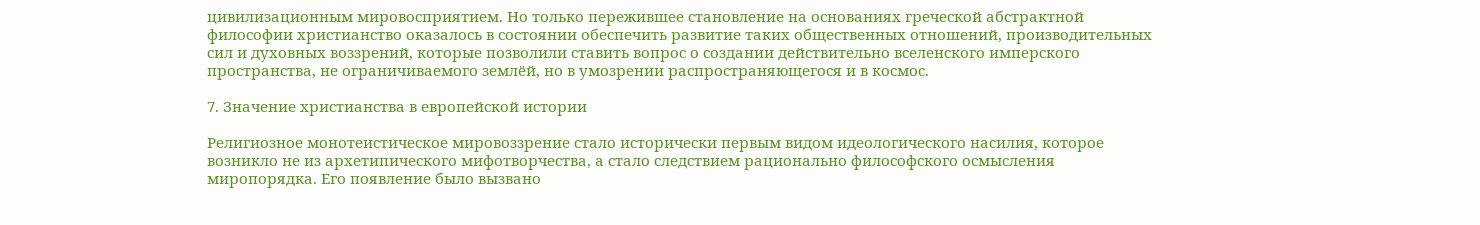цивилизационным мировосприятием. Но только пережившее становление на основаниях греческой абстрактной философии христианство оказалось в состоянии обеспечить развитие таких общественных отношений, производительных сил и духовных воззрений, которые позволили ставить вопрос о создании действительно вселенского имперского пространства, не ограничиваемого землёй, но в умозрении распространяющегося и в космос.

7. Значение христианства в европейской истории

Религиозное монотеистическое мировоззрение стало исторически первым видом идеологического насилия, которое возникло не из архетипического мифотворчества, а стало следствием рационально философского осмысления миропорядка. Его появление было вызвано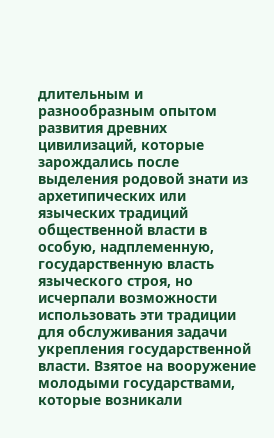длительным и разнообразным опытом развития древних цивилизаций, которые зарождались после выделения родовой знати из архетипических или языческих традиций общественной власти в особую, надплеменную, государственную власть языческого строя, но исчерпали возможности использовать эти традиции для обслуживания задачи укрепления государственной власти. Взятое на вооружение молодыми государствами, которые возникали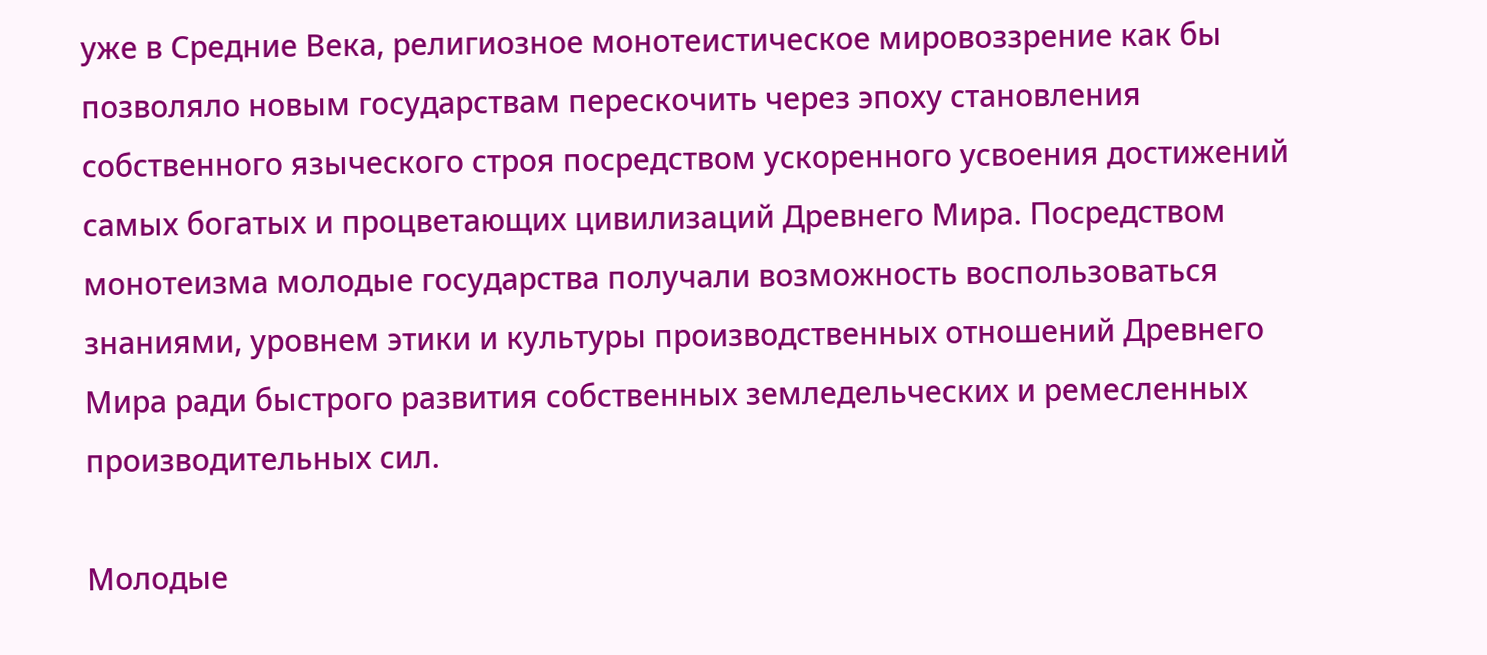уже в Средние Века, религиозное монотеистическое мировоззрение как бы позволяло новым государствам перескочить через эпоху становления собственного языческого строя посредством ускоренного усвоения достижений самых богатых и процветающих цивилизаций Древнего Мира. Посредством монотеизма молодые государства получали возможность воспользоваться знаниями, уровнем этики и культуры производственных отношений Древнего Мира ради быстрого развития собственных земледельческих и ремесленных производительных сил.

Молодые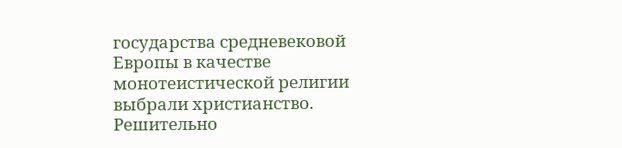государства средневековой Европы в качестве монотеистической религии выбрали христианство. Решительно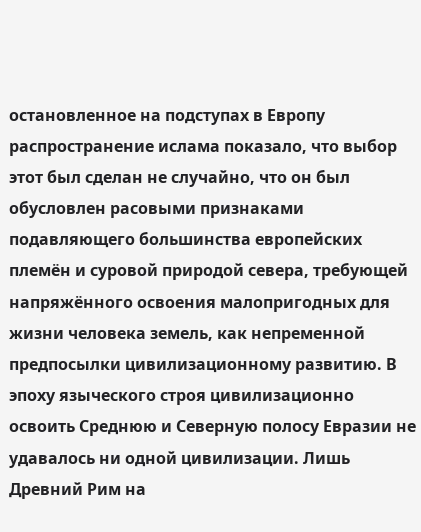остановленное на подступах в Европу распространение ислама показало, что выбор этот был сделан не случайно, что он был обусловлен расовыми признаками подавляющего большинства европейских племён и суровой природой севера, требующей напряжённого освоения малопригодных для жизни человека земель, как непременной предпосылки цивилизационному развитию. В эпоху языческого строя цивилизационно освоить Среднюю и Северную полосу Евразии не удавалось ни одной цивилизации. Лишь Древний Рим на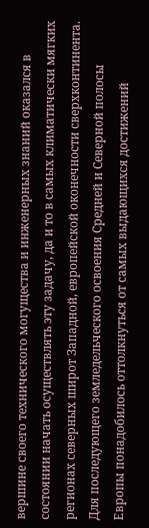вершине своего технического могущества и инженерных знаний оказался в состоянии начать осуществлять эту задачу, да и то в самых климатически мягких регионах северных широт Западной, европейской оконечности сверхконтинента. Для последующего земледельческого освоения Средней и Северной полосы Европы понадобилось оттолкнуться от самых выдающихся достижений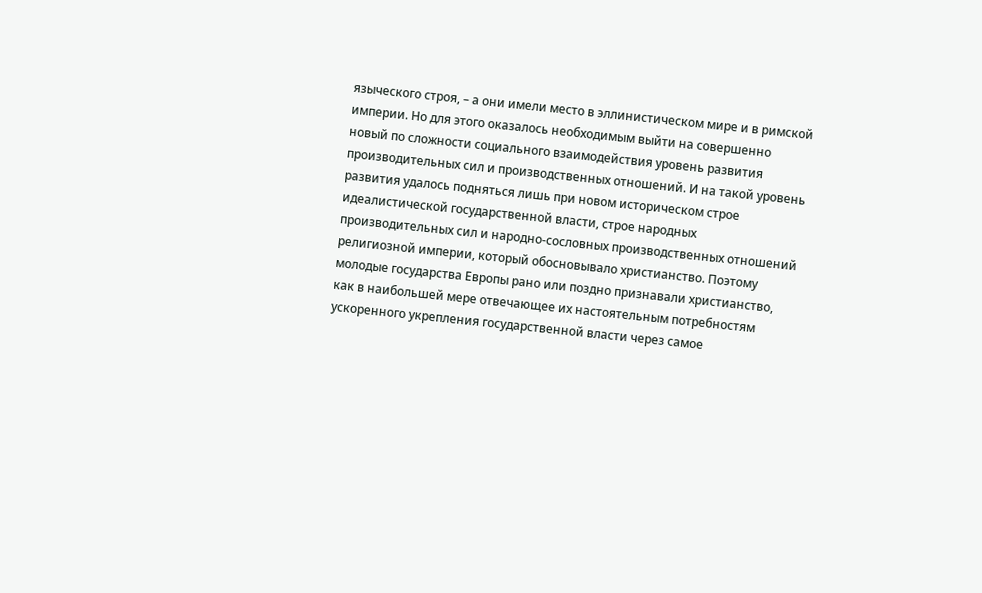языческого строя, – а они имели место в эллинистическом мире и в римской империи. Но для этого оказалось необходимым выйти на совершенно новый по сложности социального взаимодействия уровень развития производительных сил и производственных отношений. И на такой уровень развития удалось подняться лишь при новом историческом строе идеалистической государственной власти, строе народных производительных сил и народно-сословных производственных отношений религиозной империи, который обосновывало христианство. Поэтому молодые государства Европы рано или поздно признавали христианство, как в наибольшей мере отвечающее их настоятельным потребностям ускоренного укрепления государственной власти через самое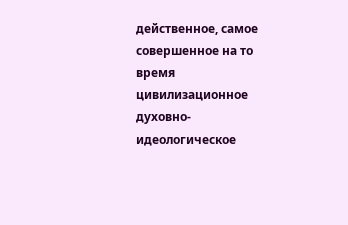действенное, самое совершенное на то время цивилизационное духовно-идеологическое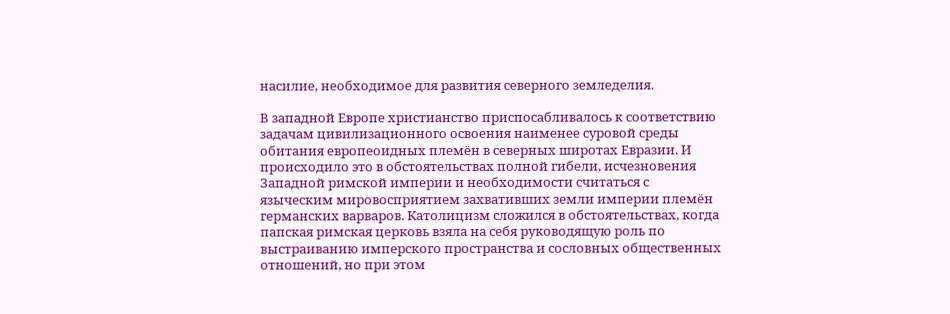насилие, необходимое для развития северного земледелия.

В западной Европе христианство приспосабливалось к соответствию задачам цивилизационного освоения наименее суровой среды обитания европеоидных племён в северных широтах Евразии. И происходило это в обстоятельствах полной гибели, исчезновения Западной римской империи и необходимости считаться с языческим мировосприятием захвативших земли империи племён германских варваров. Католицизм сложился в обстоятельствах, когда папская римская церковь взяла на себя руководящую роль по выстраиванию имперского пространства и сословных общественных отношений, но при этом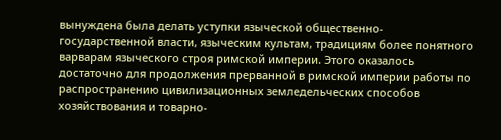вынуждена была делать уступки языческой общественно-государственной власти, языческим культам, традициям более понятного варварам языческого строя римской империи. Этого оказалось достаточно для продолжения прерванной в римской империи работы по распространению цивилизационных земледельческих способов хозяйствования и товарно-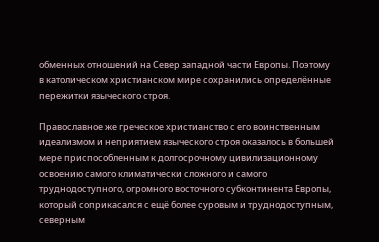обменных отношений на Север западной части Европы. Поэтому в католическом христианском мире сохранились определённые пережитки языческого строя.

Православное же греческое христианство с его воинственным идеализмом и неприятием языческого строя оказалось в большей мере приспособленным к долгосрочному цивилизационному освоению самого климатически сложного и самого труднодоступного, огромного восточного субконтинента Европы, который соприкасался с ещё более суровым и труднодоступным, северным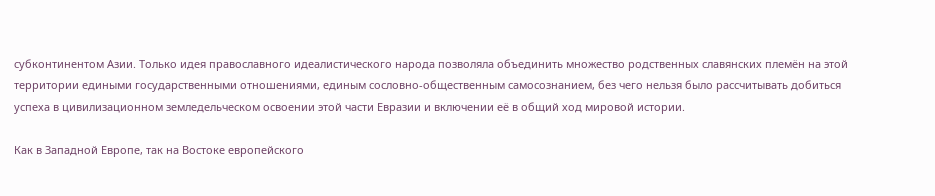субконтинентом Азии. Только идея православного идеалистического народа позволяла объединить множество родственных славянских племён на этой территории едиными государственными отношениями, единым сословно-общественным самосознанием, без чего нельзя было рассчитывать добиться успеха в цивилизационном земледельческом освоении этой части Евразии и включении её в общий ход мировой истории.

Как в Западной Европе, так на Востоке европейского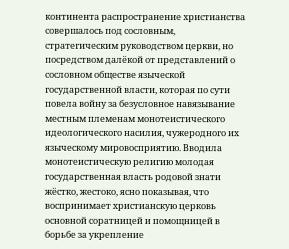континента распространение христианства совершалось под сословным, стратегическим руководством церкви, но посредством далёкой от представлений о сословном обществе языческой государственной власти, которая по сути повела войну за безусловное навязывание местным племенам монотеистического идеологического насилия, чужеродного их языческому мировосприятию. Вводила монотеистическую религию молодая государственная власть родовой знати жёстко, жестоко, ясно показывая, что воспринимает христианскую церковь основной соратницей и помощницей в борьбе за укрепление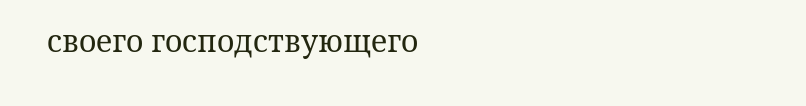своего господствующего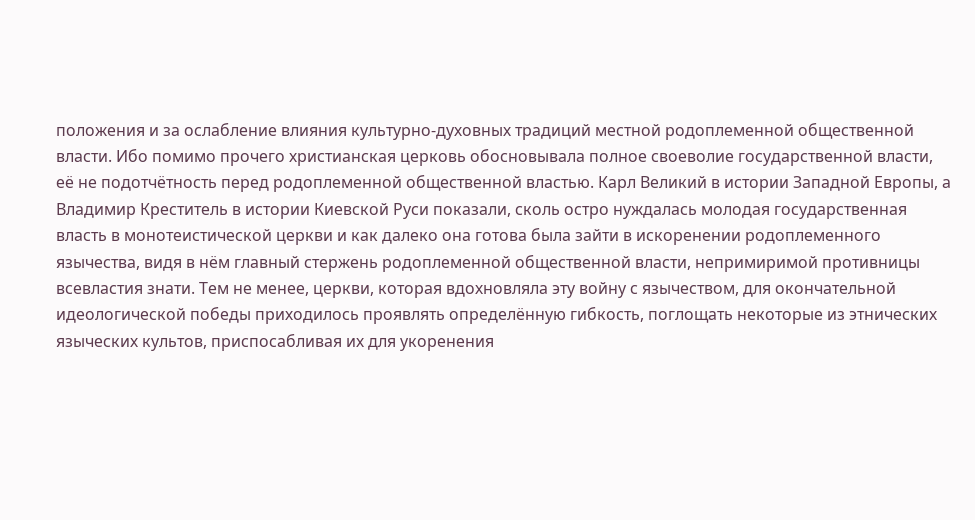положения и за ослабление влияния культурно-духовных традиций местной родоплеменной общественной власти. Ибо помимо прочего христианская церковь обосновывала полное своеволие государственной власти, её не подотчётность перед родоплеменной общественной властью. Карл Великий в истории Западной Европы, а Владимир Креститель в истории Киевской Руси показали, сколь остро нуждалась молодая государственная власть в монотеистической церкви и как далеко она готова была зайти в искоренении родоплеменного язычества, видя в нём главный стержень родоплеменной общественной власти, непримиримой противницы всевластия знати. Тем не менее, церкви, которая вдохновляла эту войну с язычеством, для окончательной идеологической победы приходилось проявлять определённую гибкость, поглощать некоторые из этнических языческих культов, приспосабливая их для укоренения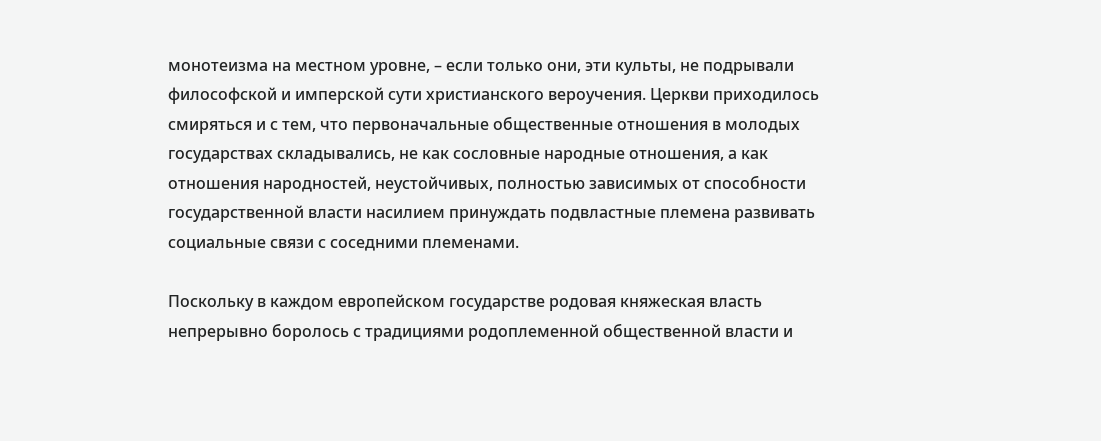монотеизма на местном уровне, – если только они, эти культы, не подрывали философской и имперской сути христианского вероучения. Церкви приходилось смиряться и с тем, что первоначальные общественные отношения в молодых государствах складывались, не как сословные народные отношения, а как отношения народностей, неустойчивых, полностью зависимых от способности государственной власти насилием принуждать подвластные племена развивать социальные связи с соседними племенами.

Поскольку в каждом европейском государстве родовая княжеская власть непрерывно боролось с традициями родоплеменной общественной власти и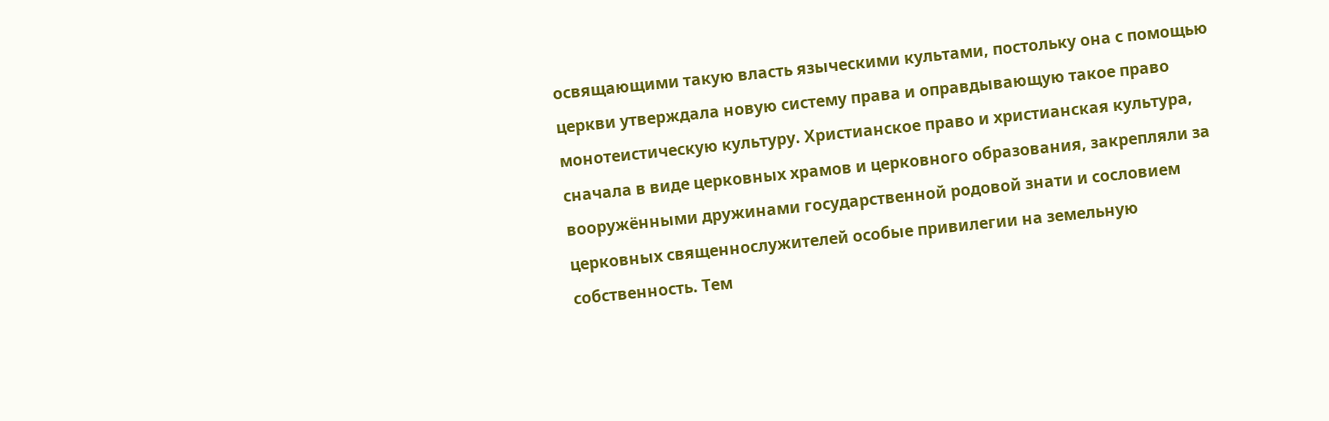освящающими такую власть языческими культами, постольку она с помощью церкви утверждала новую систему права и оправдывающую такое право монотеистическую культуру. Христианское право и христианская культура, сначала в виде церковных храмов и церковного образования, закрепляли за вооружёнными дружинами государственной родовой знати и сословием церковных священнослужителей особые привилегии на земельную собственность. Тем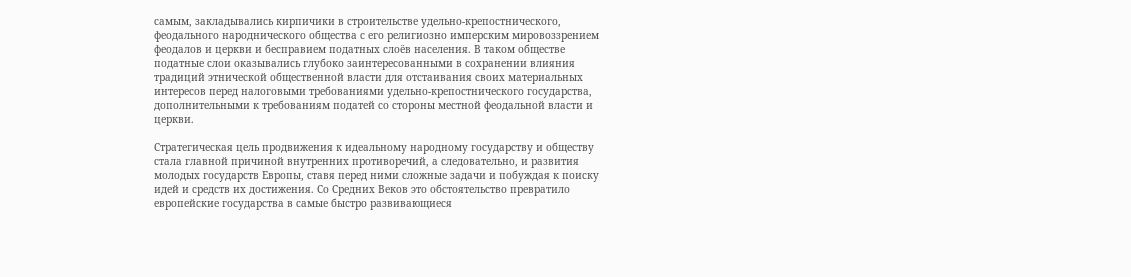самым, закладывались кирпичики в строительстве удельно-крепостнического, феодального народнического общества с его религиозно имперским мировоззрением феодалов и церкви и бесправием податных слоёв населения. В таком обществе податные слои оказывались глубоко заинтересованными в сохранении влияния традиций этнической общественной власти для отстаивания своих материальных интересов перед налоговыми требованиями удельно-крепостнического государства, дополнительными к требованиям податей со стороны местной феодальной власти и церкви.

Стратегическая цель продвижения к идеальному народному государству и обществу стала главной причиной внутренних противоречий, а следовательно, и развития молодых государств Европы, ставя перед ними сложные задачи и побуждая к поиску идей и средств их достижения. Со Средних Веков это обстоятельство превратило европейские государства в самые быстро развивающиеся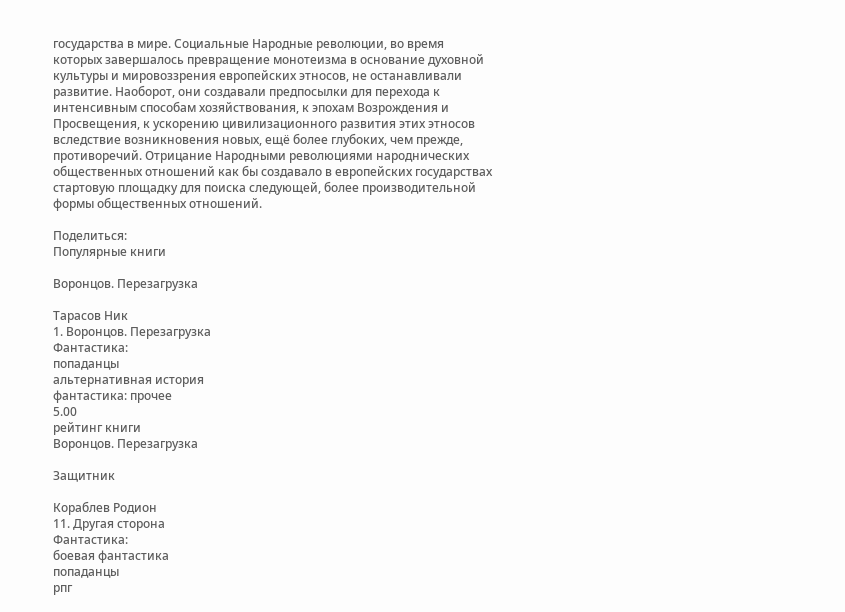государства в мире. Социальные Народные революции, во время которых завершалось превращение монотеизма в основание духовной культуры и мировоззрения европейских этносов, не останавливали развитие. Наоборот, они создавали предпосылки для перехода к интенсивным способам хозяйствования, к эпохам Возрождения и Просвещения, к ускорению цивилизационного развития этих этносов вследствие возникновения новых, ещё более глубоких, чем прежде, противоречий. Отрицание Народными революциями народнических общественных отношений как бы создавало в европейских государствах стартовую площадку для поиска следующей, более производительной формы общественных отношений.

Поделиться:
Популярные книги

Воронцов. Перезагрузка

Тарасов Ник
1. Воронцов. Перезагрузка
Фантастика:
попаданцы
альтернативная история
фантастика: прочее
5.00
рейтинг книги
Воронцов. Перезагрузка

Защитник

Кораблев Родион
11. Другая сторона
Фантастика:
боевая фантастика
попаданцы
рпг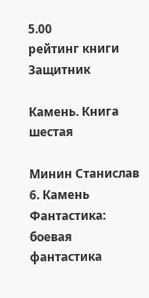5.00
рейтинг книги
Защитник

Камень. Книга шестая

Минин Станислав
6. Камень
Фантастика:
боевая фантастика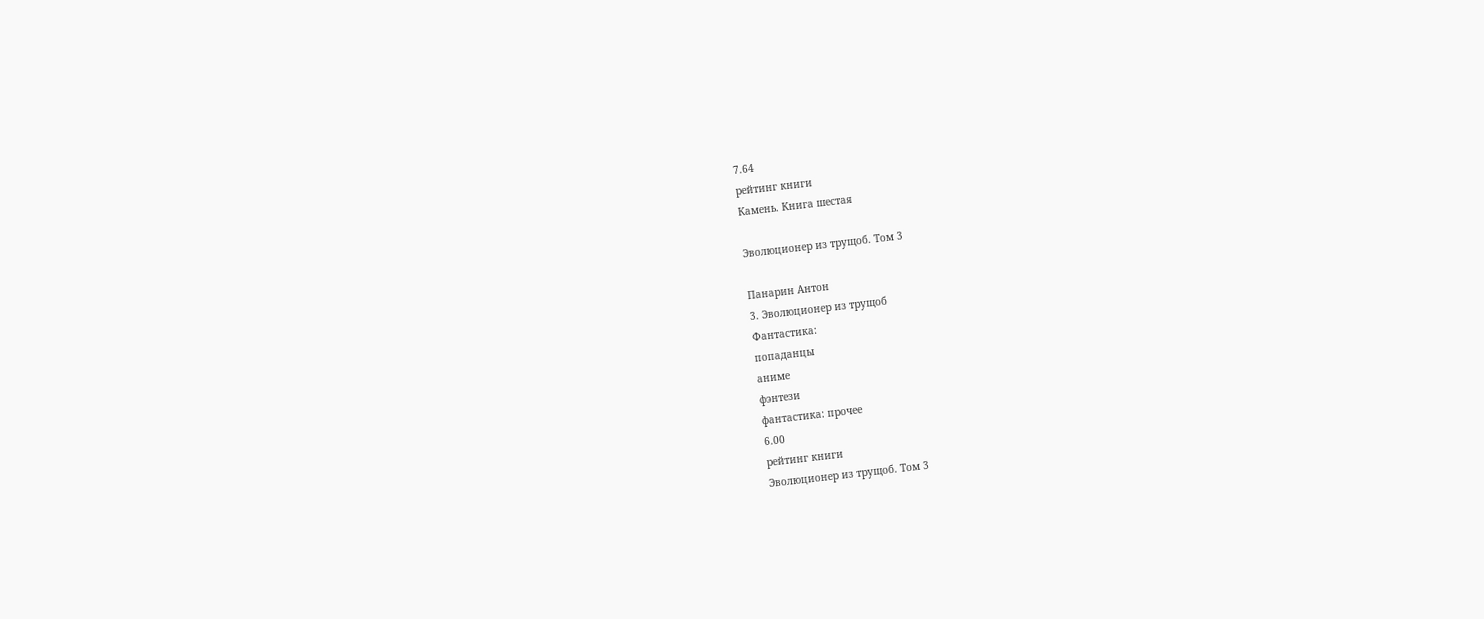7.64
рейтинг книги
Камень. Книга шестая

Эволюционер из трущоб. Том 3

Панарин Антон
3. Эволюционер из трущоб
Фантастика:
попаданцы
аниме
фэнтези
фантастика: прочее
6.00
рейтинг книги
Эволюционер из трущоб. Том 3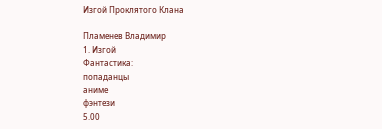Изгой Проклятого Клана

Пламенев Владимир
1. Изгой
Фантастика:
попаданцы
аниме
фэнтези
5.00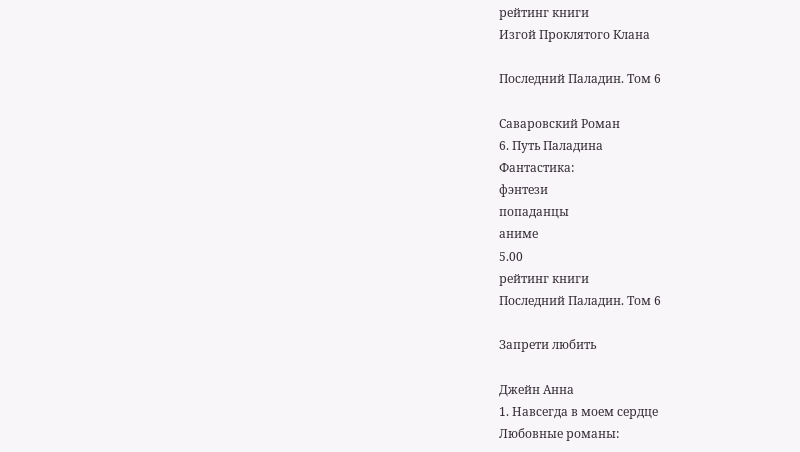рейтинг книги
Изгой Проклятого Клана

Последний Паладин. Том 6

Саваровский Роман
6. Путь Паладина
Фантастика:
фэнтези
попаданцы
аниме
5.00
рейтинг книги
Последний Паладин. Том 6

Запрети любить

Джейн Анна
1. Навсегда в моем сердце
Любовные романы: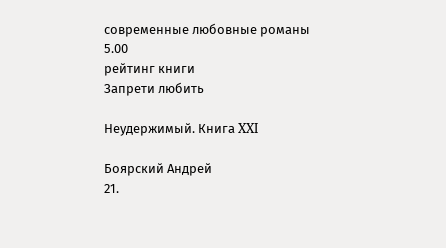современные любовные романы
5.00
рейтинг книги
Запрети любить

Неудержимый. Книга XXI

Боярский Андрей
21.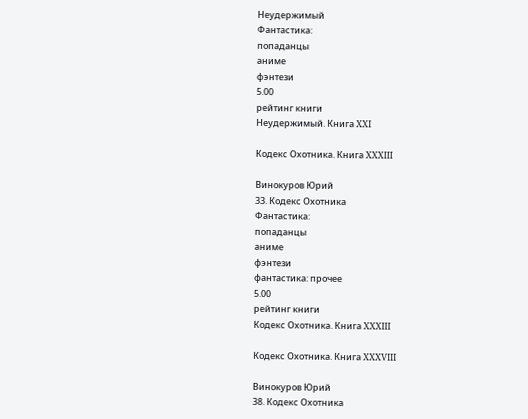Неудержимый
Фантастика:
попаданцы
аниме
фэнтези
5.00
рейтинг книги
Неудержимый. Книга XXI

Кодекс Охотника. Книга XXXIII

Винокуров Юрий
33. Кодекс Охотника
Фантастика:
попаданцы
аниме
фэнтези
фантастика: прочее
5.00
рейтинг книги
Кодекс Охотника. Книга XXXIII

Кодекс Охотника. Книга XXXVIII

Винокуров Юрий
38. Кодекс Охотника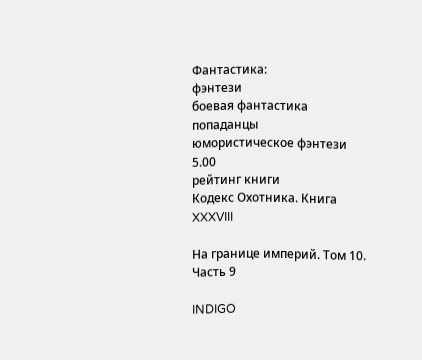Фантастика:
фэнтези
боевая фантастика
попаданцы
юмористическое фэнтези
5.00
рейтинг книги
Кодекс Охотника. Книга XXXVIII

На границе империй. Том 10. Часть 9

INDIGO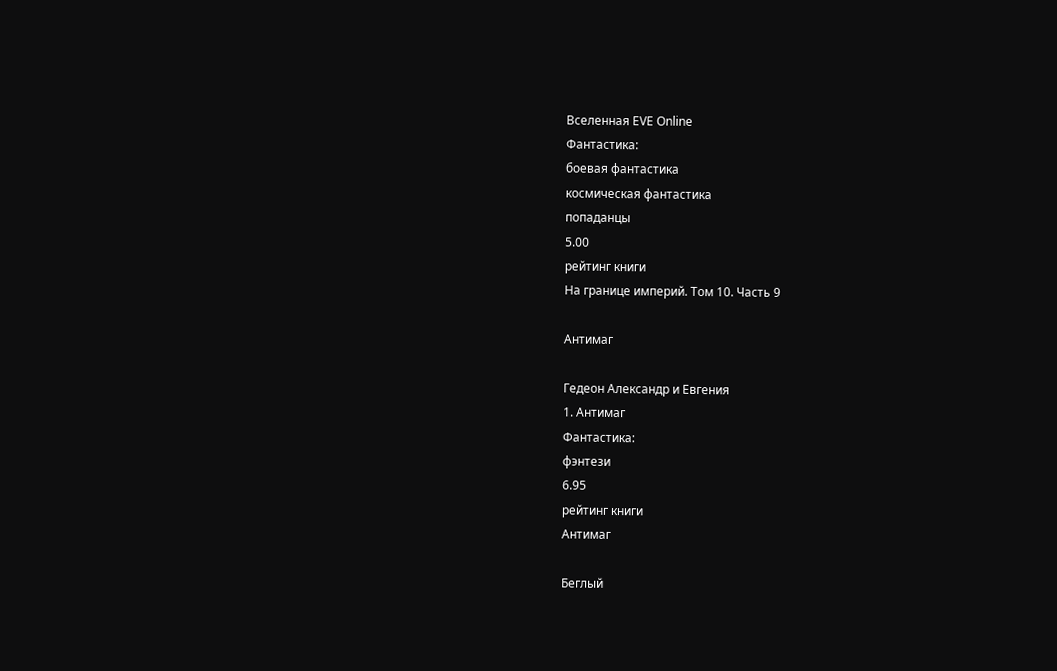Вселенная EVE Online
Фантастика:
боевая фантастика
космическая фантастика
попаданцы
5.00
рейтинг книги
На границе империй. Том 10. Часть 9

Антимаг

Гедеон Александр и Евгения
1. Антимаг
Фантастика:
фэнтези
6.95
рейтинг книги
Антимаг

Беглый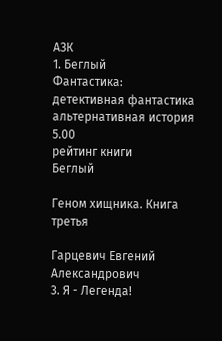АЗК
1. Беглый
Фантастика:
детективная фантастика
альтернативная история
5.00
рейтинг книги
Беглый

Геном хищника. Книга третья

Гарцевич Евгений Александрович
3. Я - Легенда!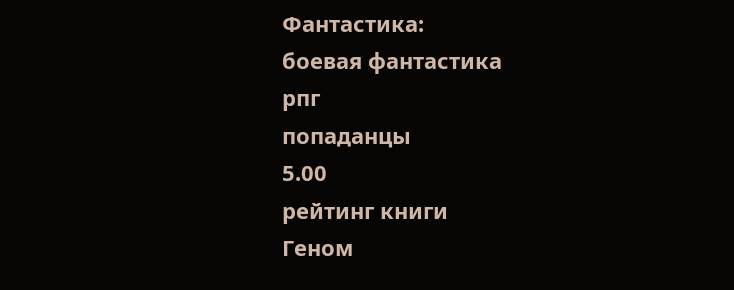Фантастика:
боевая фантастика
рпг
попаданцы
5.00
рейтинг книги
Геном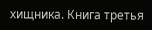хищника. Книга третья